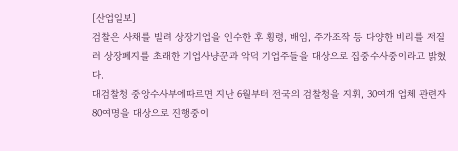[산업일보]
검찰은 사채를 빌려 상장기업을 인수한 후 횡령, 배임, 주가조작 등 다양한 비리를 저질러 상장폐지를 초래한 기업사냥꾼과 악덕 기업주들을 대상으로 집중수사중이라고 밝혔다.
대검찰청 중앙수사부에따르면 지난 6월부터 전국의 검찰청을 지휘, 30여개 업체 관련자 80여명을 대상으로 진행중이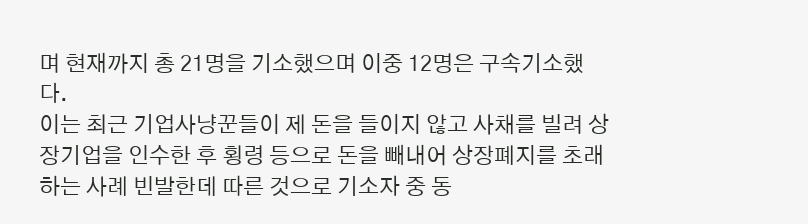며 현재까지 총 21명을 기소했으며 이중 12명은 구속기소했다.
이는 최근 기업사냥꾼들이 제 돈을 들이지 않고 사채를 빌려 상장기업을 인수한 후 횡령 등으로 돈을 빼내어 상장폐지를 초래하는 사례 빈발한데 따른 것으로 기소자 중 동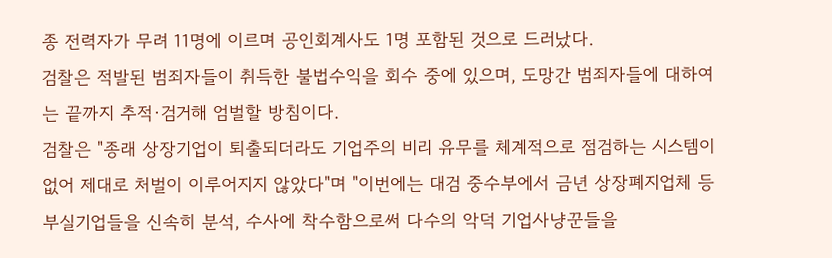종 전력자가 무려 11명에 이르며 공인회계사도 1명 포함된 것으로 드러났다.
검찰은 적발된 범죄자들이 취득한 불법수익을 회수 중에 있으며, 도망간 범죄자들에 대하여는 끝까지 추적·검거해 엄벌할 방침이다.
검찰은 "종래 상장기업이 퇴출되더라도 기업주의 비리 유무를 체계적으로 점검하는 시스템이 없어 제대로 처벌이 이루어지지 않았다"며 "이번에는 대검 중수부에서 금년 상장폐지업체 등 부실기업들을 신속히 분석, 수사에 착수함으로써 다수의 악덕 기업사냥꾼들을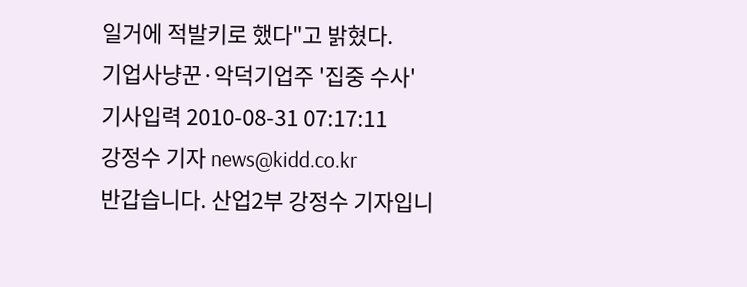일거에 적발키로 했다"고 밝혔다.
기업사냥꾼·악덕기업주 '집중 수사'
기사입력 2010-08-31 07:17:11
강정수 기자 news@kidd.co.kr
반갑습니다. 산업2부 강정수 기자입니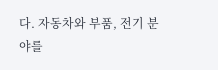다. 자동차와 부품, 전기 분야를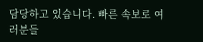담당하고 있습니다. 빠른 속보로 여러분들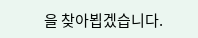을 찾아뵙겠습니다.